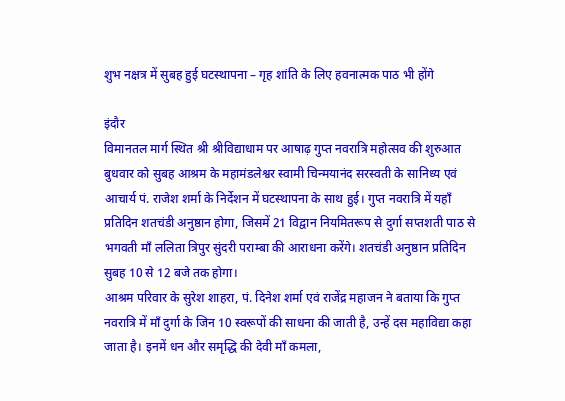शुभ नक्षत्र में सुबह हुई घटस्थापना – गृह शांति के लिए हवनात्मक पाठ भी होंगे

इंदौर
विमानतल मार्ग स्थित श्री श्रीविद्याधाम पर आषाढ़ गुप्त नवरात्रि महोत्सव की शुरुआत बुधवार को सुबह आश्रम के महामंडलेश्वर स्वामी चिन्मयानंद सरस्वती के सानिध्य एवं आचार्य पं. राजेश शर्मा के निर्देशन में घटस्थापना के साथ हुई। गुप्त नवरात्रि में यहाँ प्रतिदिन शतचंडी अनुष्ठान होगा, जिसमें 21 विद्वान नियमितरूप से दुर्गा सप्तशती पाठ से भगवती माँ ललिता त्रिपुर सुंदरी पराम्बा की आराधना करेंगे। शतचंडी अनुष्ठान प्रतिदिन सुबह 10 से 12 बजे तक होगा।
आश्रम परिवार के सुरेश शाहरा, पं. दिनेश शर्मा एवं राजेंद्र महाजन ने बताया कि गुप्त नवरात्रि में माँ दुर्गा के जिन 10 स्वरूपों की साधना की जाती है, उन्हें दस महाविद्या कहा जाता है। इनमें धन और समृद्धि की देवी माँ कमला,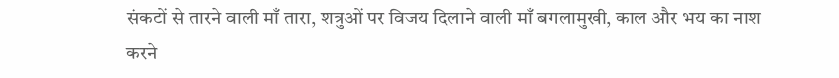संकटों से तारने वाली माँ तारा, शत्रुओं पर विजय दिलाने वाली माँ बगलामुखी, काल और भय का नाश करने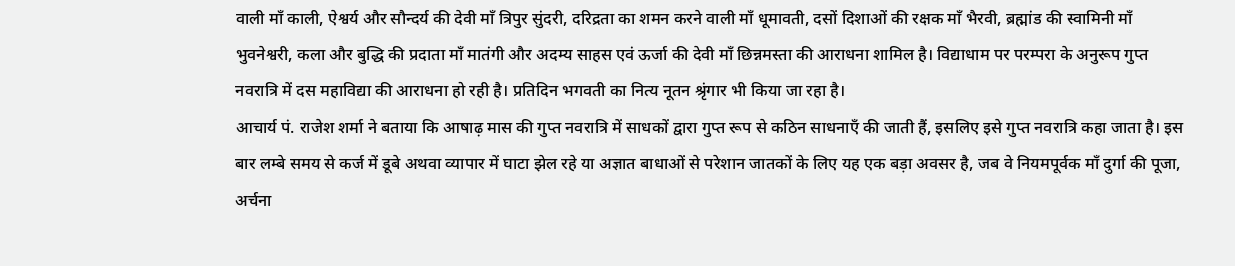वाली माँ काली, ऐश्वर्य और सौन्दर्य की देवी माँ त्रिपुर सुंदरी, दरिद्रता का शमन करने वाली माँ धूमावती, दसों दिशाओं की रक्षक माँ भैरवी, ब्रह्मांड की स्वामिनी माँ भुवनेश्वरी, कला और बुद्धि की प्रदाता माँ मातंगी और अदम्य साहस एवं ऊर्जा की देवी माँ छिन्नमस्ता की आराधना शामिल है। विद्याधाम पर परम्परा के अनुरूप गुप्त नवरात्रि में दस महाविद्या की आराधना हो रही है। प्रतिदिन भगवती का नित्य नूतन श्रृंगार भी किया जा रहा है।
आचार्य पं. राजेश शर्मा ने बताया कि आषाढ़ मास की गुप्त नवरात्रि में साधकों द्वारा गुप्त रूप से कठिन साधनाएँ की जाती हैं, इसलिए इसे गुप्त नवरात्रि कहा जाता है। इस बार लम्बे समय से कर्ज में डूबे अथवा व्यापार में घाटा झेल रहे या अज्ञात बाधाओं से परेशान जातकों के लिए यह एक बड़ा अवसर है, जब वे नियमपूर्वक माँ दुर्गा की पूजा, अर्चना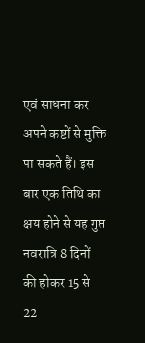एवं साधना कर अपने कष्टों से मुक्ति पा सकते हैं। इस बार एक तिथि का क्षय होने से यह गुप्त नवरात्रि 8 दिनों की होकर 15 से 22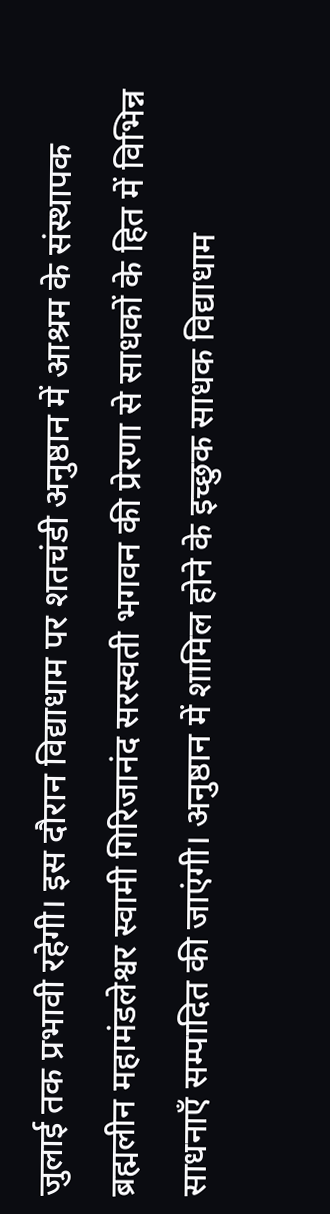जुलाई तक प्रभावी रहेगी। इस दौरान विद्याधाम पर शतचंडी अनुष्ठान में आश्रम के संस्थापक ब्रह्मलीन महामंडलेश्वर स्वामी गिरिजानंद सरस्वती भगवन की प्रेरणा से साधकों के हित में विभिन्न साधनाएँ सम्पादित की जाएंगी। अनुष्ठान में शामिल होने के इच्छुक साधक विद्याधाम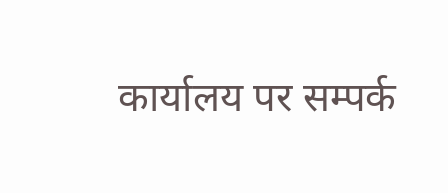कार्यालय पर सम्पर्क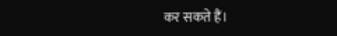कर सकते हैं।